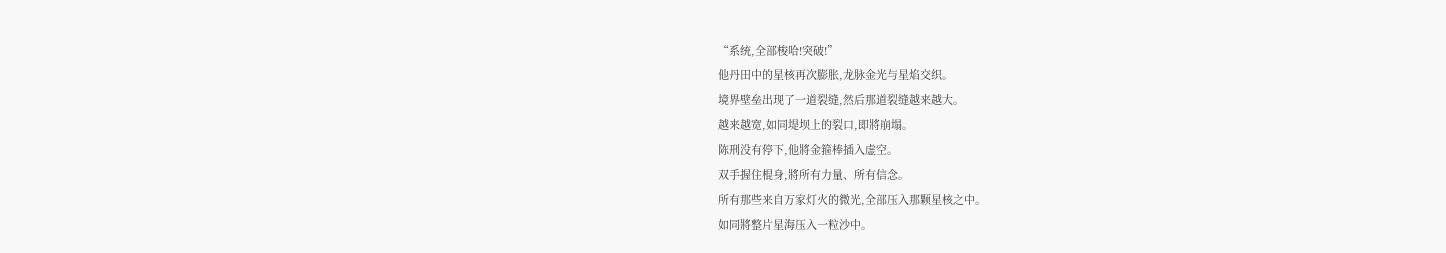“系统,全部梭哈!突破!”
他丹田中的星核再次膨胀,龙脉金光与星焰交织。
境界壁垒出现了一道裂缝,然后那道裂缝越来越大。
越来越宽,如同堤坝上的裂口,即將崩塌。
陈刑没有停下,他將金箍棒插入虚空。
双手握住棍身,將所有力量、所有信念。
所有那些来自万家灯火的微光,全部压入那颗星核之中。
如同將整片星海压入一粒沙中。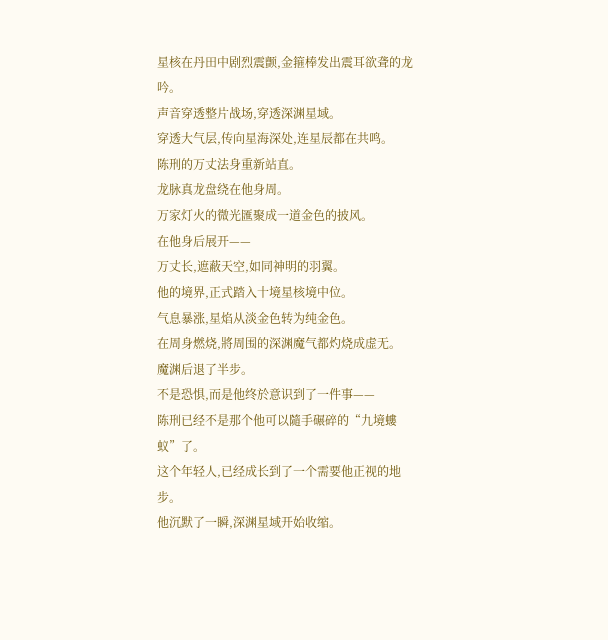星核在丹田中剧烈震颤,金箍棒发出震耳欲聋的龙吟。
声音穿透整片战场,穿透深渊星域。
穿透大气层,传向星海深处,连星辰都在共鸣。
陈刑的万丈法身重新站直。
龙脉真龙盘绕在他身周。
万家灯火的微光匯聚成一道金色的披风。
在他身后展开——
万丈长,遮蔽天空,如同神明的羽翼。
他的境界,正式踏入十境星核境中位。
气息暴涨,星焰从淡金色转为纯金色。
在周身燃烧,將周围的深渊魔气都灼烧成虚无。
魔渊后退了半步。
不是恐惧,而是他终於意识到了一件事——
陈刑已经不是那个他可以隨手碾碎的“九境螻蚁”了。
这个年轻人,已经成长到了一个需要他正视的地步。
他沉默了一瞬,深渊星域开始收缩。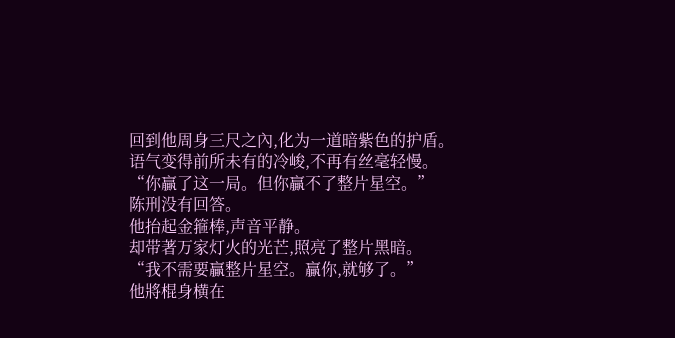回到他周身三尺之內,化为一道暗紫色的护盾。
语气变得前所未有的冷峻,不再有丝毫轻慢。
“你贏了这一局。但你贏不了整片星空。”
陈刑没有回答。
他抬起金箍棒,声音平静。
却带著万家灯火的光芒,照亮了整片黑暗。
“我不需要贏整片星空。贏你,就够了。”
他將棍身横在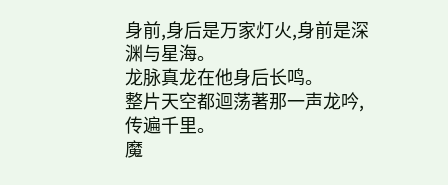身前,身后是万家灯火,身前是深渊与星海。
龙脉真龙在他身后长鸣。
整片天空都迴荡著那一声龙吟,传遍千里。
魔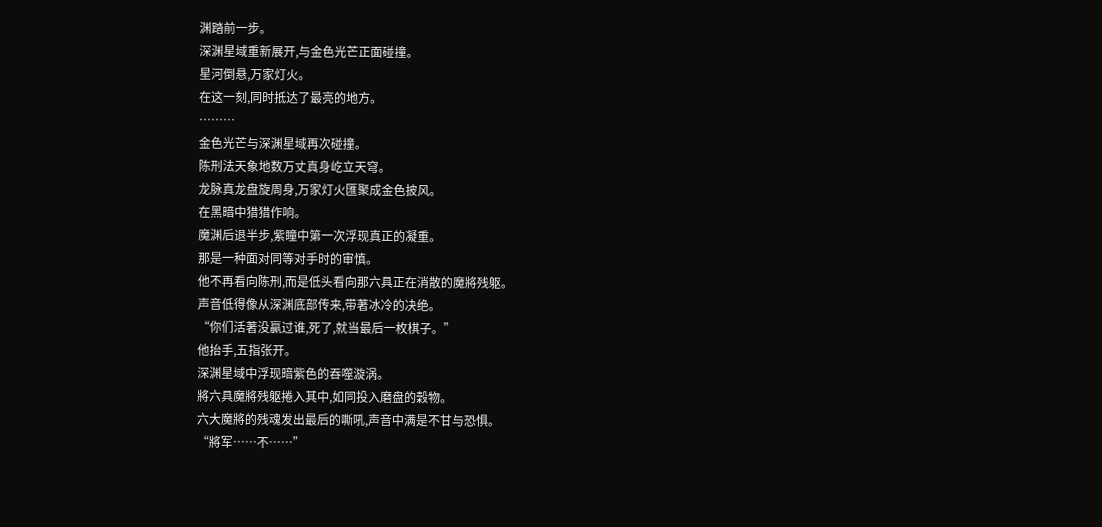渊踏前一步。
深渊星域重新展开,与金色光芒正面碰撞。
星河倒悬,万家灯火。
在这一刻,同时抵达了最亮的地方。
………
金色光芒与深渊星域再次碰撞。
陈刑法天象地数万丈真身屹立天穹。
龙脉真龙盘旋周身,万家灯火匯聚成金色披风。
在黑暗中猎猎作响。
魔渊后退半步,紫瞳中第一次浮现真正的凝重。
那是一种面对同等对手时的审慎。
他不再看向陈刑,而是低头看向那六具正在消散的魔將残躯。
声音低得像从深渊底部传来,带著冰冷的决绝。
“你们活著没贏过谁,死了,就当最后一枚棋子。”
他抬手,五指张开。
深渊星域中浮现暗紫色的吞噬漩涡。
將六具魔將残躯捲入其中,如同投入磨盘的穀物。
六大魔將的残魂发出最后的嘶吼,声音中满是不甘与恐惧。
“將军……不……”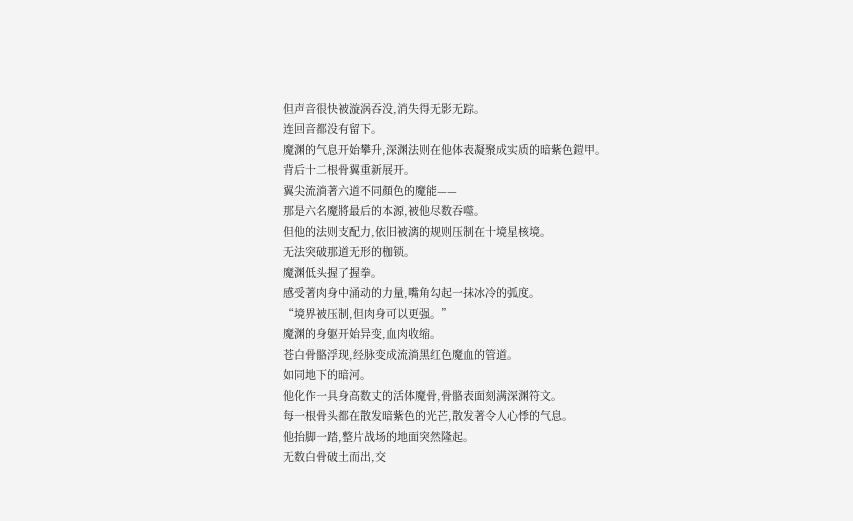但声音很快被漩涡吞没,消失得无影无踪。
连回音都没有留下。
魔渊的气息开始攀升,深渊法则在他体表凝聚成实质的暗紫色鎧甲。
背后十二根骨翼重新展开。
翼尖流淌著六道不同顏色的魔能——
那是六名魔將最后的本源,被他尽数吞噬。
但他的法则支配力,依旧被漓的规则压制在十境星核境。
无法突破那道无形的枷锁。
魔渊低头握了握拳。
感受著肉身中涌动的力量,嘴角勾起一抹冰冷的弧度。
“境界被压制,但肉身可以更强。”
魔渊的身躯开始异变,血肉收缩。
苍白骨骼浮现,经脉变成流淌黑红色魔血的管道。
如同地下的暗河。
他化作一具身高数丈的活体魔骨,骨骼表面刻满深渊符文。
每一根骨头都在散发暗紫色的光芒,散发著令人心悸的气息。
他抬脚一踏,整片战场的地面突然隆起。
无数白骨破土而出,交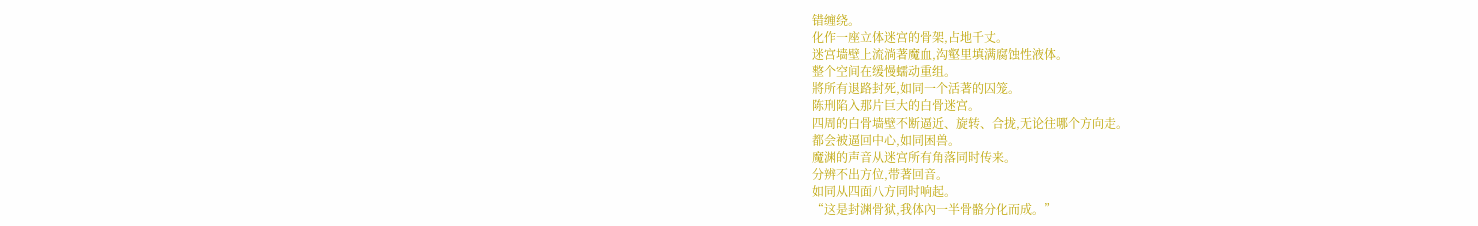错缠绕。
化作一座立体迷宫的骨架,占地千丈。
迷宫墙壁上流淌著魔血,沟壑里填满腐蚀性液体。
整个空间在缓慢蠕动重组。
將所有退路封死,如同一个活著的囚笼。
陈刑陷入那片巨大的白骨迷宫。
四周的白骨墙壁不断逼近、旋转、合拢,无论往哪个方向走。
都会被逼回中心,如同困兽。
魔渊的声音从迷宫所有角落同时传来。
分辨不出方位,带著回音。
如同从四面八方同时响起。
“这是封渊骨狱,我体內一半骨骼分化而成。”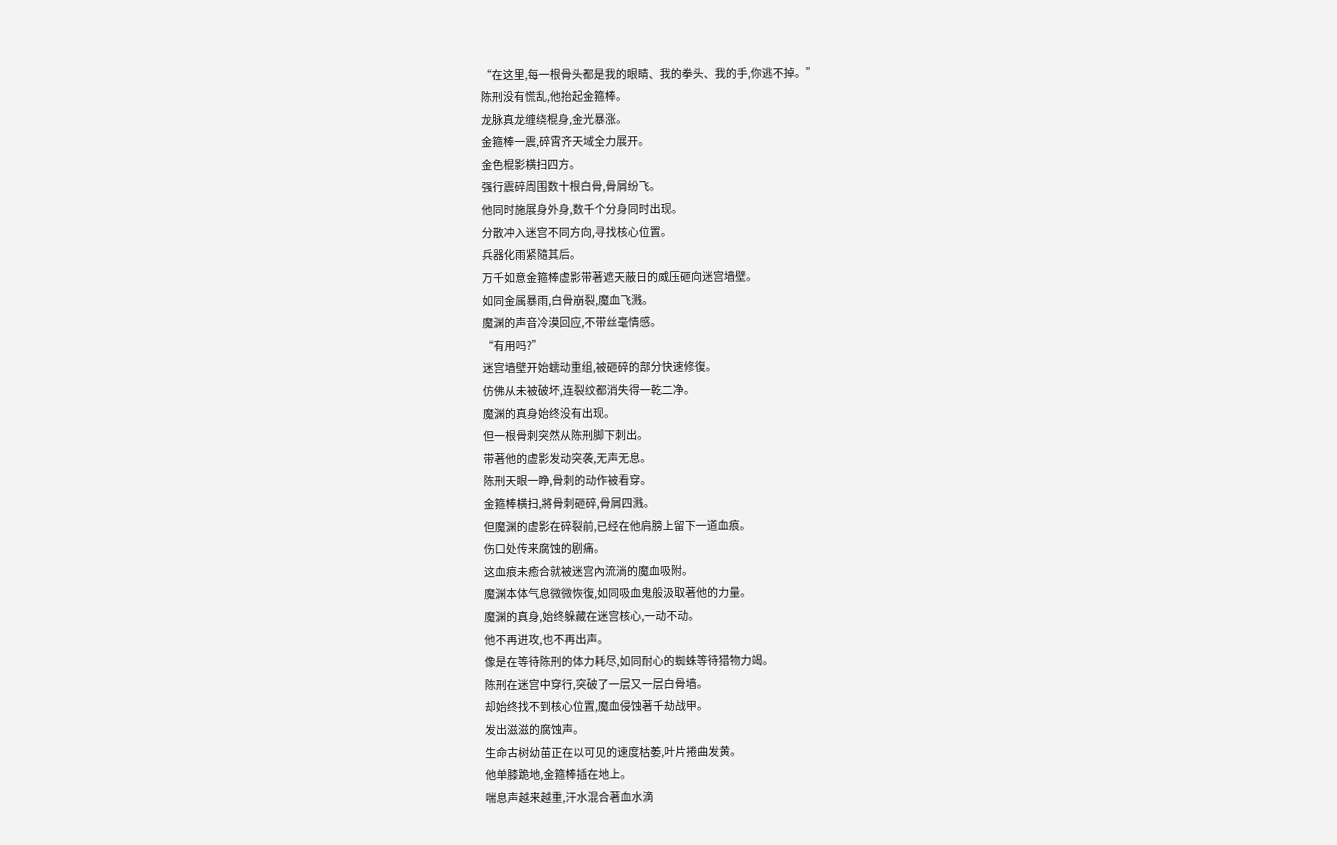“在这里,每一根骨头都是我的眼睛、我的拳头、我的手,你逃不掉。”
陈刑没有慌乱,他抬起金箍棒。
龙脉真龙缠绕棍身,金光暴涨。
金箍棒一震,碎霄齐天域全力展开。
金色棍影横扫四方。
强行震碎周围数十根白骨,骨屑纷飞。
他同时施展身外身,数千个分身同时出现。
分散冲入迷宫不同方向,寻找核心位置。
兵器化雨紧隨其后。
万千如意金箍棒虚影带著遮天蔽日的威压砸向迷宫墙壁。
如同金属暴雨,白骨崩裂,魔血飞溅。
魔渊的声音冷漠回应,不带丝毫情感。
“有用吗?”
迷宫墙壁开始蠕动重组,被砸碎的部分快速修復。
仿佛从未被破坏,连裂纹都消失得一乾二净。
魔渊的真身始终没有出现。
但一根骨刺突然从陈刑脚下刺出。
带著他的虚影发动突袭,无声无息。
陈刑天眼一睁,骨刺的动作被看穿。
金箍棒横扫,將骨刺砸碎,骨屑四溅。
但魔渊的虚影在碎裂前,已经在他肩膀上留下一道血痕。
伤口处传来腐蚀的剧痛。
这血痕未癒合就被迷宫內流淌的魔血吸附。
魔渊本体气息微微恢復,如同吸血鬼般汲取著他的力量。
魔渊的真身,始终躲藏在迷宫核心,一动不动。
他不再进攻,也不再出声。
像是在等待陈刑的体力耗尽,如同耐心的蜘蛛等待猎物力竭。
陈刑在迷宫中穿行,突破了一层又一层白骨墙。
却始终找不到核心位置,魔血侵蚀著千劫战甲。
发出滋滋的腐蚀声。
生命古树幼苗正在以可见的速度枯萎,叶片捲曲发黄。
他单膝跪地,金箍棒插在地上。
喘息声越来越重,汗水混合著血水滴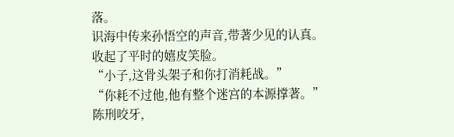落。
识海中传来孙悟空的声音,带著少见的认真。
收起了平时的嬉皮笑脸。
“小子,这骨头架子和你打消耗战。”
“你耗不过他,他有整个迷宫的本源撑著。”
陈刑咬牙,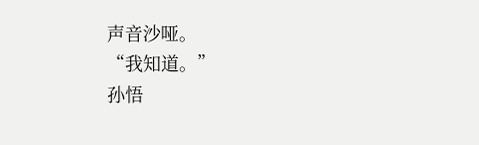声音沙哑。
“我知道。”
孙悟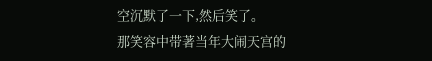空沉默了一下,然后笑了。
那笑容中带著当年大闹天宫的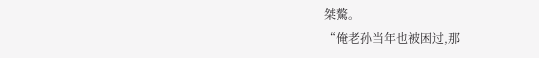桀驁。
“俺老孙当年也被困过,那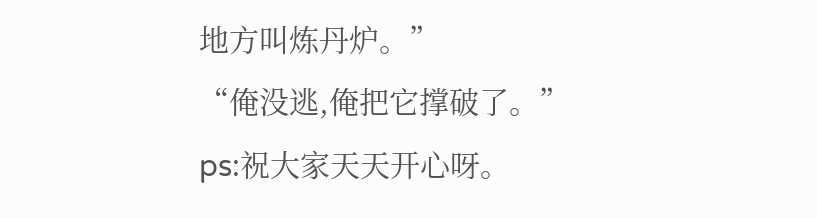地方叫炼丹炉。”
“俺没逃,俺把它撑破了。”
ps:祝大家天天开心呀。